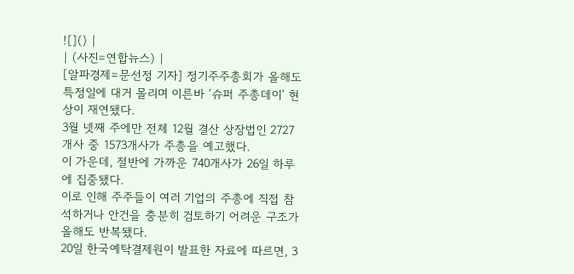![]() |
| (사진=연합뉴스) |
[알파경제=문선정 기자] 정기주주총회가 올해도 특정일에 대거 몰리며 이른바 ‘슈퍼 주총데이’ 현상이 재연됐다.
3월 넷째 주에만 전체 12월 결산 상장법인 2727개사 중 1573개사가 주총을 예고했다.
이 가운데, 절반에 가까운 740개사가 26일 하루에 집중됐다.
이로 인해 주주들이 여러 기업의 주총에 직접 참석하거나 안건을 충분히 검토하기 어려운 구조가 올해도 반복됐다.
20일 한국예탁결제원이 발표한 자료에 따르면, 3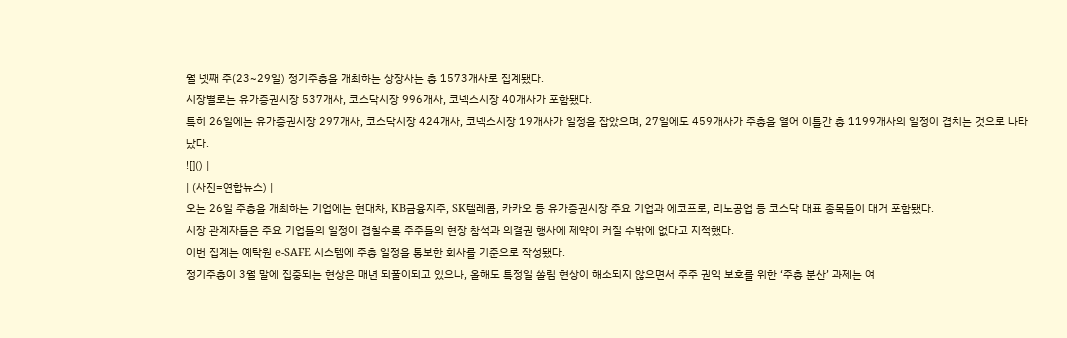월 넷째 주(23~29일) 정기주총을 개최하는 상장사는 총 1573개사로 집계됐다.
시장별로는 유가증권시장 537개사, 코스닥시장 996개사, 코넥스시장 40개사가 포함됐다.
특히 26일에는 유가증권시장 297개사, 코스닥시장 424개사, 코넥스시장 19개사가 일정을 잡았으며, 27일에도 459개사가 주총을 열어 이틀간 총 1199개사의 일정이 겹치는 것으로 나타났다.
![]() |
| (사진=연합뉴스) |
오는 26일 주총을 개최하는 기업에는 현대차, KB금융지주, SK텔레콤, 카카오 등 유가증권시장 주요 기업과 에코프로, 리노공업 등 코스닥 대표 종목들이 대거 포함됐다.
시장 관계자들은 주요 기업들의 일정이 겹칠수록 주주들의 현장 참석과 의결권 행사에 제약이 커질 수밖에 없다고 지적했다.
이번 집계는 예탁원 e-SAFE 시스템에 주총 일정을 통보한 회사를 기준으로 작성됐다.
정기주총이 3월 말에 집중되는 현상은 매년 되풀이되고 있으나, 올해도 특정일 쏠림 현상이 해소되지 않으면서 주주 권익 보호를 위한 ‘주총 분산’ 과제는 여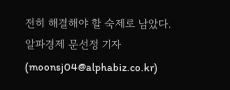전히 해결해야 할 숙제로 남았다.
알파경제 문선정 기자(moonsj04@alphabiz.co.kr)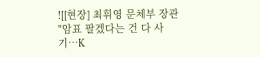![[현장] 최휘영 문체부 장관 "암표 팔겠다는 건 다 사기…K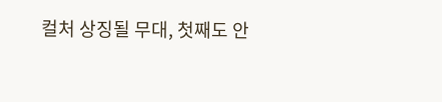컬처 상징될 무대, 첫째도 안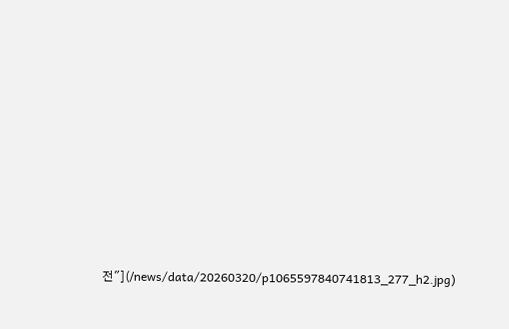전"](/news/data/20260320/p1065597840741813_277_h2.jpg)